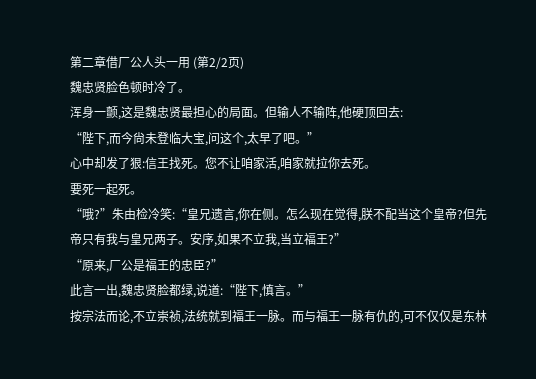第二章借厂公人头一用 (第2/2页)
魏忠贤脸色顿时冷了。
浑身一颤,这是魏忠贤最担心的局面。但输人不输阵,他硬顶回去:
“陛下,而今尙未登临大宝,问这个,太早了吧。”
心中却发了狠:信王找死。您不让咱家活,咱家就拉你去死。
要死一起死。
“哦?”朱由检冷笑:“皇兄遗言,你在侧。怎么现在觉得,朕不配当这个皇帝?但先帝只有我与皇兄两子。安序,如果不立我,当立福王?”
“原来,厂公是福王的忠臣?”
此言一出,魏忠贤脸都绿,说道:“陛下,慎言。”
按宗法而论,不立崇祯,法统就到福王一脉。而与福王一脉有仇的,可不仅仅是东林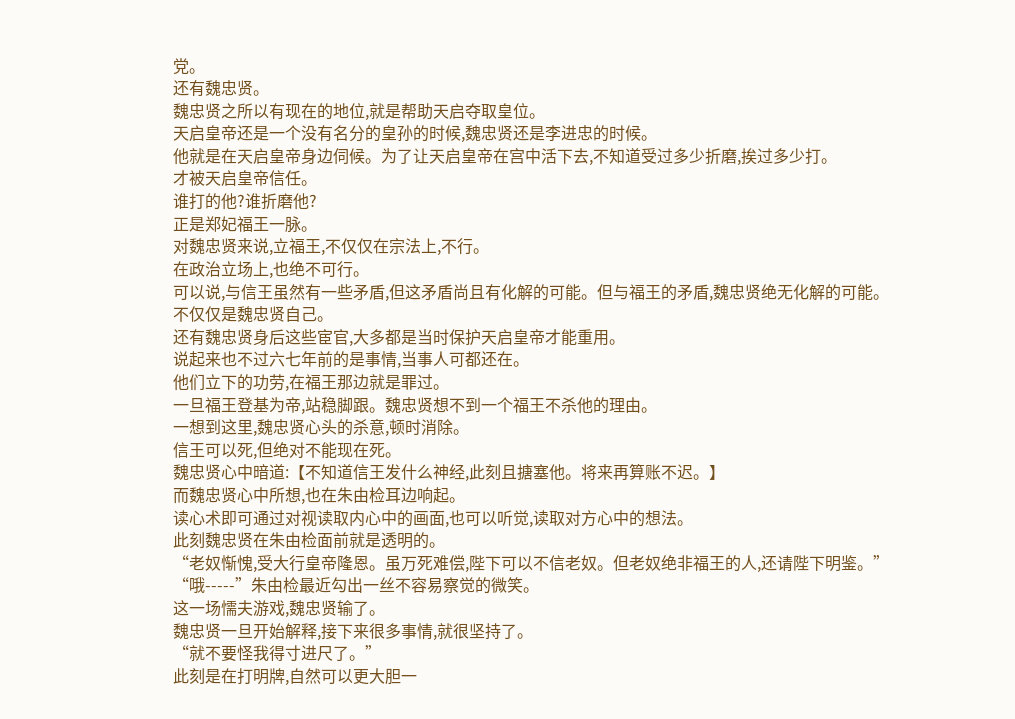党。
还有魏忠贤。
魏忠贤之所以有现在的地位,就是帮助天启夺取皇位。
天启皇帝还是一个没有名分的皇孙的时候,魏忠贤还是李进忠的时候。
他就是在天启皇帝身边伺候。为了让天启皇帝在宫中活下去,不知道受过多少折磨,挨过多少打。
才被天启皇帝信任。
谁打的他?谁折磨他?
正是郑妃福王一脉。
对魏忠贤来说,立福王,不仅仅在宗法上,不行。
在政治立场上,也绝不可行。
可以说,与信王虽然有一些矛盾,但这矛盾尚且有化解的可能。但与福王的矛盾,魏忠贤绝无化解的可能。
不仅仅是魏忠贤自己。
还有魏忠贤身后这些宦官,大多都是当时保护天启皇帝才能重用。
说起来也不过六七年前的是事情,当事人可都还在。
他们立下的功劳,在福王那边就是罪过。
一旦福王登基为帝,站稳脚跟。魏忠贤想不到一个福王不杀他的理由。
一想到这里,魏忠贤心头的杀意,顿时消除。
信王可以死,但绝对不能现在死。
魏忠贤心中暗道:【不知道信王发什么神经,此刻且搪塞他。将来再算账不迟。】
而魏忠贤心中所想,也在朱由检耳边响起。
读心术即可通过对视读取内心中的画面,也可以听觉,读取对方心中的想法。
此刻魏忠贤在朱由检面前就是透明的。
“老奴惭愧,受大行皇帝隆恩。虽万死难偿,陛下可以不信老奴。但老奴绝非福王的人,还请陛下明鉴。”
“哦-----”朱由检最近勾出一丝不容易察觉的微笑。
这一场懦夫游戏,魏忠贤输了。
魏忠贤一旦开始解释,接下来很多事情,就很坚持了。
“就不要怪我得寸进尺了。”
此刻是在打明牌,自然可以更大胆一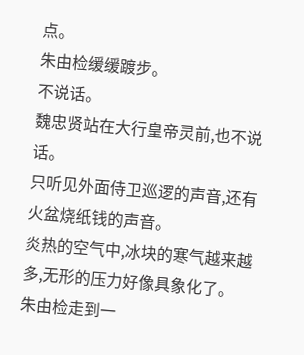点。
朱由检缓缓踱步。
不说话。
魏忠贤站在大行皇帝灵前,也不说话。
只听见外面侍卫巡逻的声音,还有火盆烧纸钱的声音。
炎热的空气中,冰块的寒气越来越多,无形的压力好像具象化了。
朱由检走到一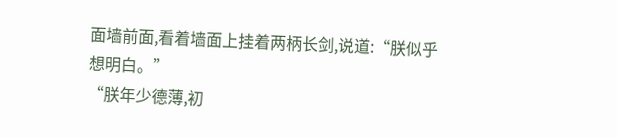面墙前面,看着墙面上挂着两柄长剑,说道:“朕似乎想明白。”
“朕年少德薄,初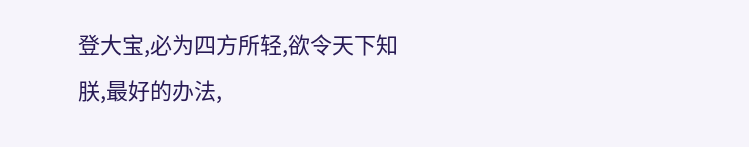登大宝,必为四方所轻,欲令天下知朕,最好的办法,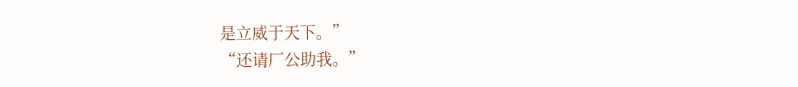是立威于天下。”
“还请厂公助我。”